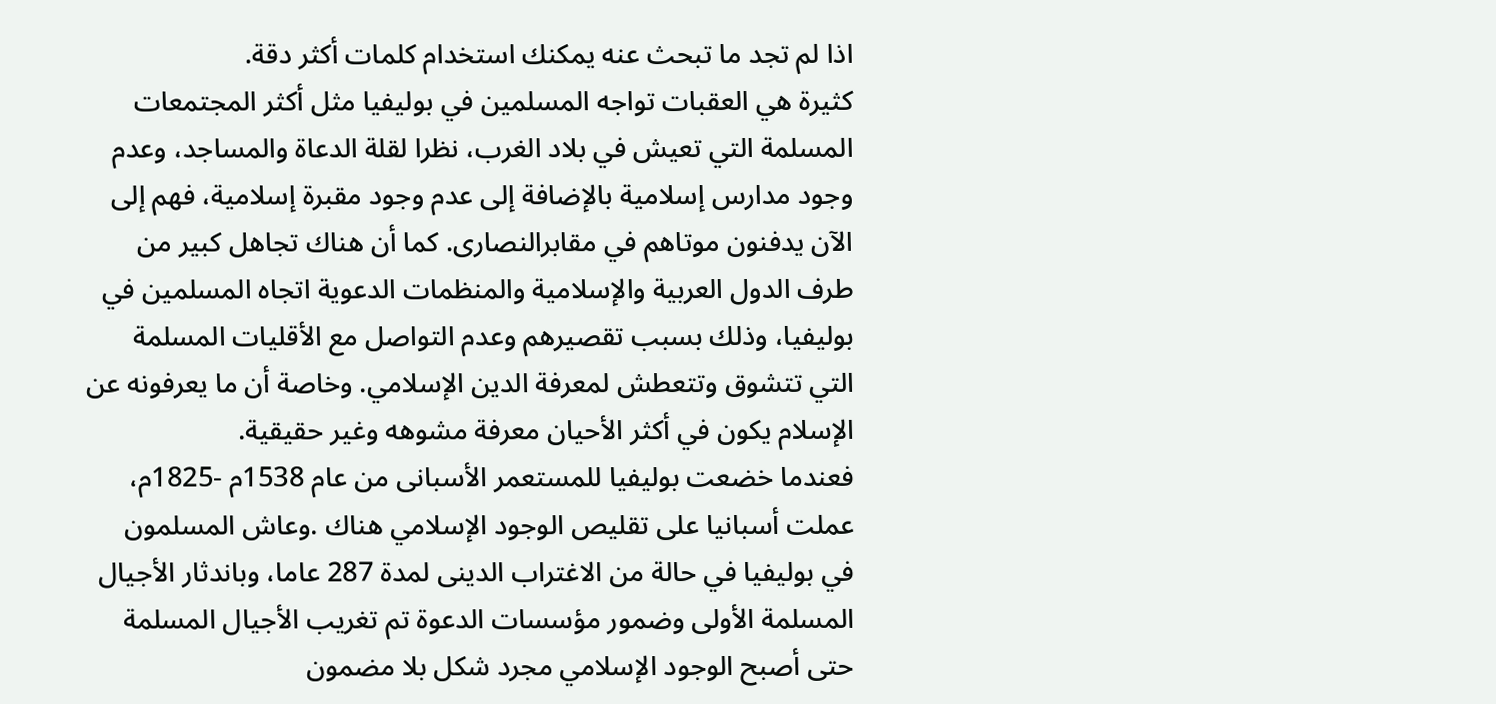اذا لم تجد ما تبحث عنه يمكنك استخدام كلمات أكثر دقة.
كثيرة هي العقبات تواجه المسلمين في بوليفيا مثل أكثر المجتمعات المسلمة التي تعيش في بلاد الغرب، نظرا لقلة الدعاة والمساجد، وعدم وجود مدارس إسلامية بالإضافة إلى عدم وجود مقبرة إسلامية، فهم إلى الآن يدفنون موتاهم في مقابرالنصارى. كما أن هناك تجاهل كبير من طرف الدول العربية والإسلامية والمنظمات الدعوية اتجاه المسلمين في بوليفيا، وذلك بسبب تقصيرهم وعدم التواصل مع الأقليات المسلمة التي تتشوق وتتعطش لمعرفة الدين الإسلامي. وخاصة أن ما يعرفونه عن الإسلام يكون في أكثر الأحيان معرفة مشوهه وغير حقيقية.
فعندما خضعت بوليفيا للمستعمر الأسبانى من عام 1538م -1825م، عملت أسبانيا على تقليص الوجود الإسلامي هناك .وعاش المسلمون في بوليفيا في حالة من الاغتراب الدينى لمدة 287 عاما، وباندثار الأجيال المسلمة الأولى وضمور مؤسسات الدعوة تم تغريب الأجيال المسلمة حتى أصبح الوجود الإسلامي مجرد شكل بلا مضمون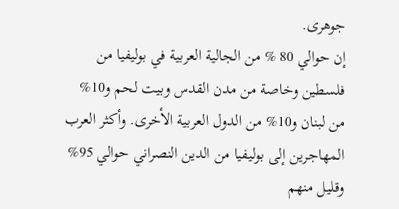جوهرى.
إن حوالي 80 % من الجالية العربية في بوليفيا من فلسطين وخاصة من مدن القدس وبيت لحم و10% من لبنان و10% من الدول العربية الأخرى. وأكثر العرب المهاجرين إلى بوليفيا من الدين النصراني حوالي 95% وقليل منهم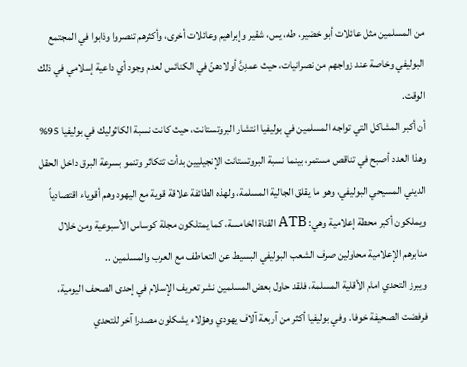من المسلمين مثل عائلات أبو خضير، طه، يس، شقير وإبراهيم وعائلات أخرى، وأكثرهم تنصروا وذابوا في المجتمع البوليفي وخاصة عند زواجهم من نصرانيات، حيث عمدِنَّ أولادهنّ في الكنائس لعدم وجود أي داعية إسلامي في ذلك الوقت.
أن أكبر المشاكل التي تواجه المسلمين في بوليفيا انتشار البروتستانت، حيث كانت نسبة الكاثوليك في بوليفيا 95% وهذا العدد أصبح في تناقص مستمر، بينما نسبة البروتستانت الإنجيليين بدأت تتكاثر وتنمو بسرعة البرق داخل الحقل الديني المسيحي البوليفي، وهو ما يقلق الجالية المسلمة، ولهذه الطائفة علاقة قوية مع اليهود وهم أقوياء اقتصادياً ويملكون أكبر محطة إعلامية وهي: ATB القناة الخامسة، كما يمتلكون مجلة كوساس الأسبوعية ومن خلال منابرهم الإعلامية محاولين صرف الشعب البوليفي البسيط عن التعاطف مع العرب والمسلمين ..
ويبرز التحدي امام الأقلية المسلمة، فلقد حاول بعض المسلمين نشر تعريف الإسلام في إحدى الصحف اليومية، فرفضت الصحيفة خوفا. وفي بوليفيا أكثر من آربعة آلاف يهودي وهؤلاء يشكلون مصدرا آخر للتحدي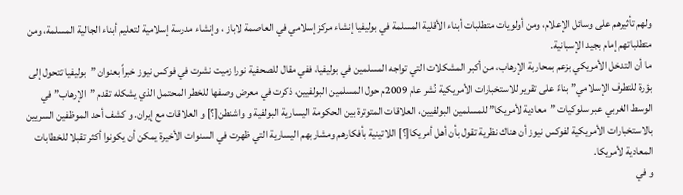ولهم تأثيرهم على وسائل الإعلام، ومن أولويات متطلبات أبناء الأقلية المسلمة في بوليفيا إنشاء مركز إسلامي في العاصمة لاباز ، وإنشاء مدرسة إسلامية لتعليم أبناء الجالية المسلمة، ومن متطلباتهم إمام بجيد الإسبانية.
ما أن التدخل الأمريكي بزعم بمحاربة الإرهاب، من أكبر المشكلات التي تواجه المسلمين في بوليفيا، ففي مقال للصحفية نورا زميت نشرت في فوكس نيوز خبراً بعنوان ”بوليفيا تتحول إلى بؤرة للتطرف الإسلامي” بناءً على تقرير للاستخبارات الأمريكية نُشر عام 2009م حول المسلمين البولفيين، ذكرت في معرض وصفها للخطر المحتمل الذي يشكله تقدم ”الإرهاب” في الوسط الغربي عبر سلوكيات ”معادية لأمريكا” للمسلمين البولفيين، العلاقات المتوترة بين الحكومة اليسارية البولفية و واشنطن[؟] و العلاقات مع إيران. و كشف أحد الموظفين السريين بالاستخبارات الأمريكية لفوكس نيوز أن هناك نظرية تقول بأن أهل أمريكا[؟] اللاتينية بأفكارهم ومشاربهم اليسارية التي ظهرت في السنوات الأخيرة يمكن أن يكونوا أكثر تقبلا للخطابات المعادية لأمريكا.
و في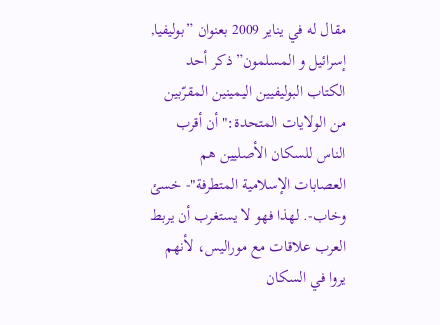مقال له في يناير 2009 بعنوان ”بوليفيا, إسرائيل و المسلمون” ذكر أحد الكتاب البوليفيين اليمينين المقرّبين من الولايات المتحدة:" أن أقرب الناس للسكان الأصليين هم العصابات الإسلامية المتطرفة"- خسئ وخاب-. لهذا فهو لا يستغرب أن يربط العرب علاقات مع موراليس، لأنهم يروا في السكان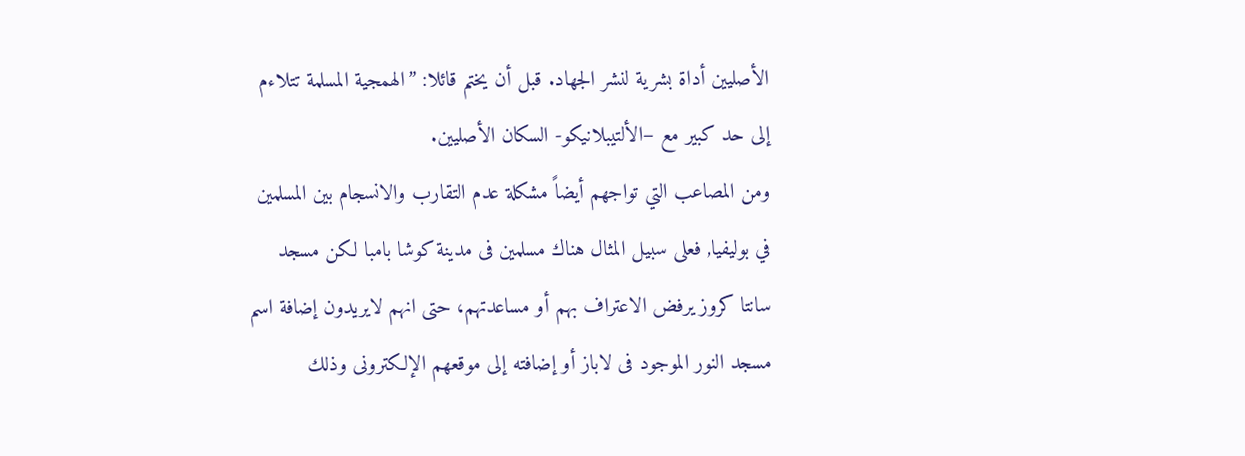الأصليين أداة بشرية لنشر الجهاد. قبل أن يختم قائلا: ”الهمجية المسلمة تتلاءم إلى حد كبير مع –الألتيبلانيكو- السكان الأصليين.
ومن المصاعب التي تواجهم أيضاً مشكلة عدم التقارب والانسجام بين المسلمين في بوليفيا, فعلى سبيل المثال هناك مسلمین فی مدینة كوشا بامبا لكن مسجد سانتا كروز يرفض الاعتراف بهم أو مساعدتهم، حتى انهم لایريدون إضافة اسم مسجد النور الموجود فی لاباز أو إضافته إلى موقعهم الإلكترونى وذلك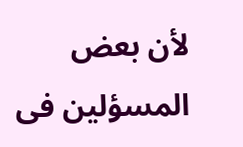لأن بعض المسؤلین فی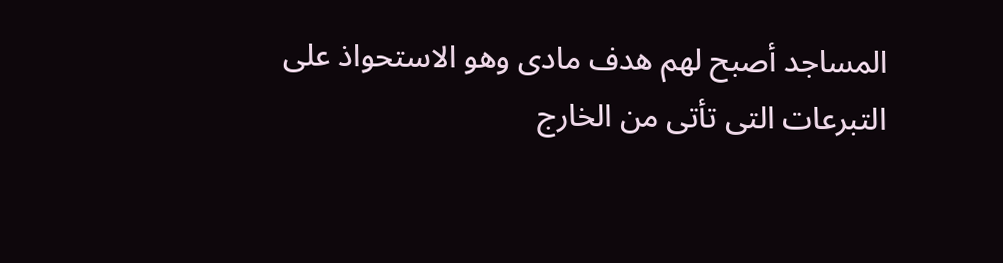المساجد أصبح لهم هدف مادی وهو الاستحواذ على التبرعات التی تأتی من الخارج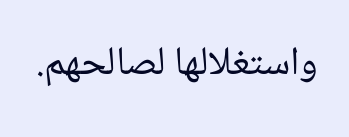واستغلالها لصالحهم.